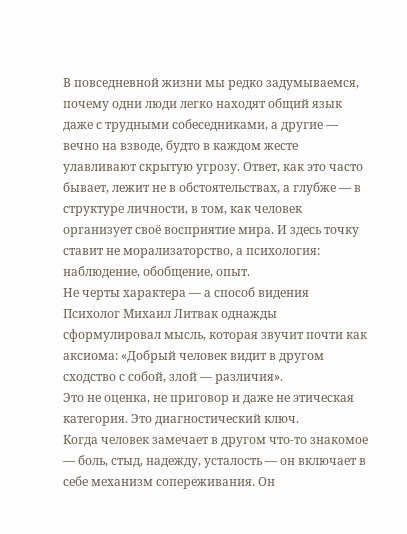В повседневной жизни мы редко задумываемся, почему одни люди легко находят общий язык даже с трудными собеседниками, а другие — вечно на взводе, будто в каждом жесте улавливают скрытую угрозу. Ответ, как это часто бывает, лежит не в обстоятельствах, а глубже — в структуре личности, в том, как человек организует своё восприятие мира. И здесь точку ставит не морализаторство, а психология: наблюдение, обобщение, опыт.
Не черты характера — а способ видения
Психолог Михаил Литвак однажды сформулировал мысль, которая звучит почти как аксиома: «Добрый человек видит в другом сходство с собой, злой — различия».
Это не оценка, не приговор и даже не этическая категория. Это диагностический ключ.
Когда человек замечает в другом что-то знакомое — боль, стыд, надежду, усталость — он включает в себе механизм сопереживания. Он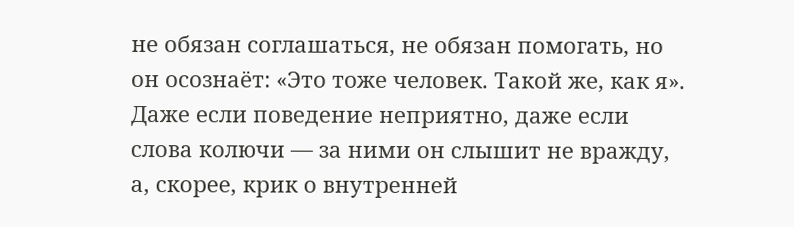не обязан соглашаться, не обязан помогать, но он осознаёт: «Это тоже человек. Такой же, как я». Даже если поведение неприятно, даже если слова колючи — за ними он слышит не вражду, а, скорее, крик о внутренней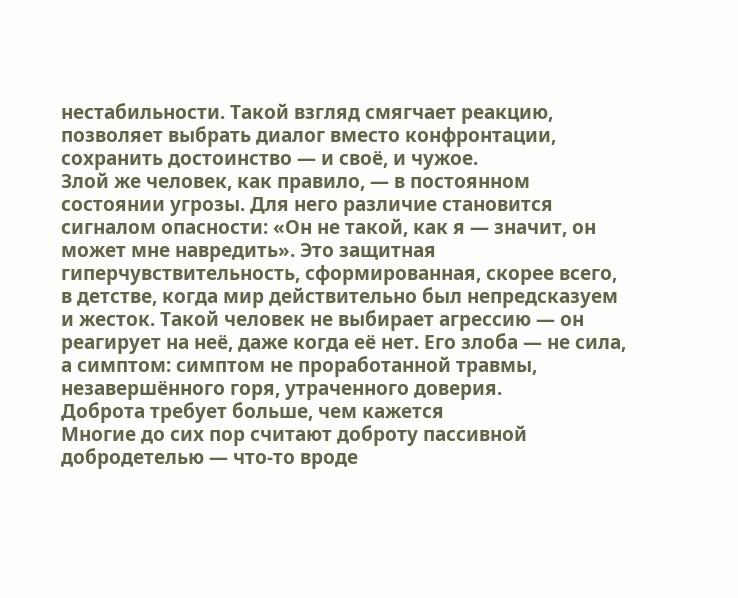нестабильности. Такой взгляд смягчает реакцию, позволяет выбрать диалог вместо конфронтации, сохранить достоинство — и своё, и чужое.
Злой же человек, как правило, — в постоянном состоянии угрозы. Для него различие становится сигналом опасности: «Он не такой, как я — значит, он может мне навредить». Это защитная гиперчувствительность, сформированная, скорее всего, в детстве, когда мир действительно был непредсказуем и жесток. Такой человек не выбирает агрессию — он реагирует на неё, даже когда её нет. Его злоба — не сила, а симптом: симптом не проработанной травмы, незавершённого горя, утраченного доверия.
Доброта требует больше, чем кажется
Многие до сих пор считают доброту пассивной добродетелью — что-то вроде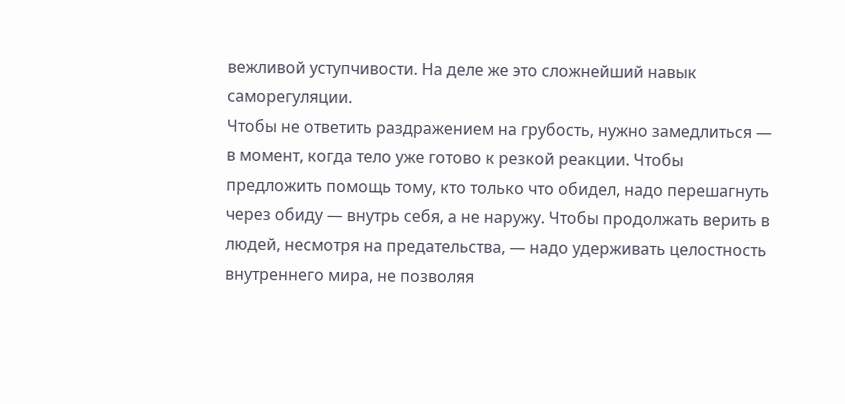вежливой уступчивости. На деле же это сложнейший навык саморегуляции.
Чтобы не ответить раздражением на грубость, нужно замедлиться — в момент, когда тело уже готово к резкой реакции. Чтобы предложить помощь тому, кто только что обидел, надо перешагнуть через обиду — внутрь себя, а не наружу. Чтобы продолжать верить в людей, несмотря на предательства, — надо удерживать целостность внутреннего мира, не позволяя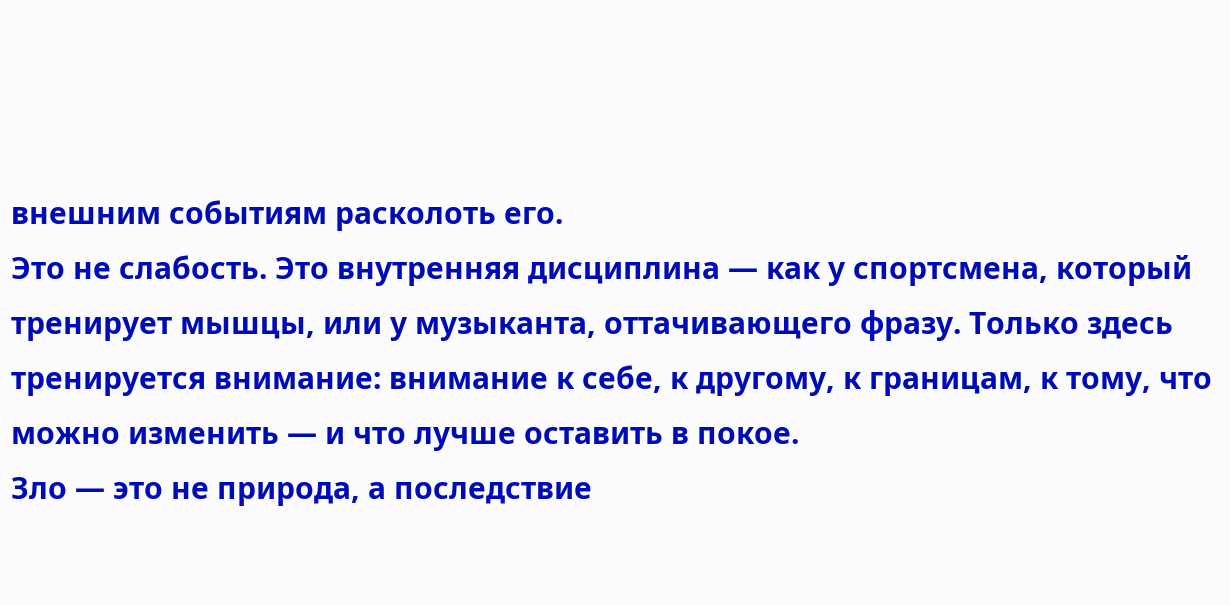внешним событиям расколоть его.
Это не слабость. Это внутренняя дисциплина — как у спортсмена, который тренирует мышцы, или у музыканта, оттачивающего фразу. Только здесь тренируется внимание: внимание к себе, к другому, к границам, к тому, что можно изменить — и что лучше оставить в покое.
Зло — это не природа, а последствие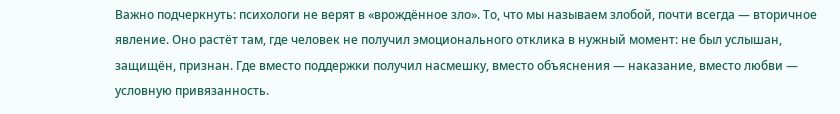Важно подчеркнуть: психологи не верят в «врождённое зло». То, что мы называем злобой, почти всегда — вторичное явление. Оно растёт там, где человек не получил эмоционального отклика в нужный момент: не был услышан, защищён, признан. Где вместо поддержки получил насмешку, вместо объяснения — наказание, вместо любви — условную привязанность.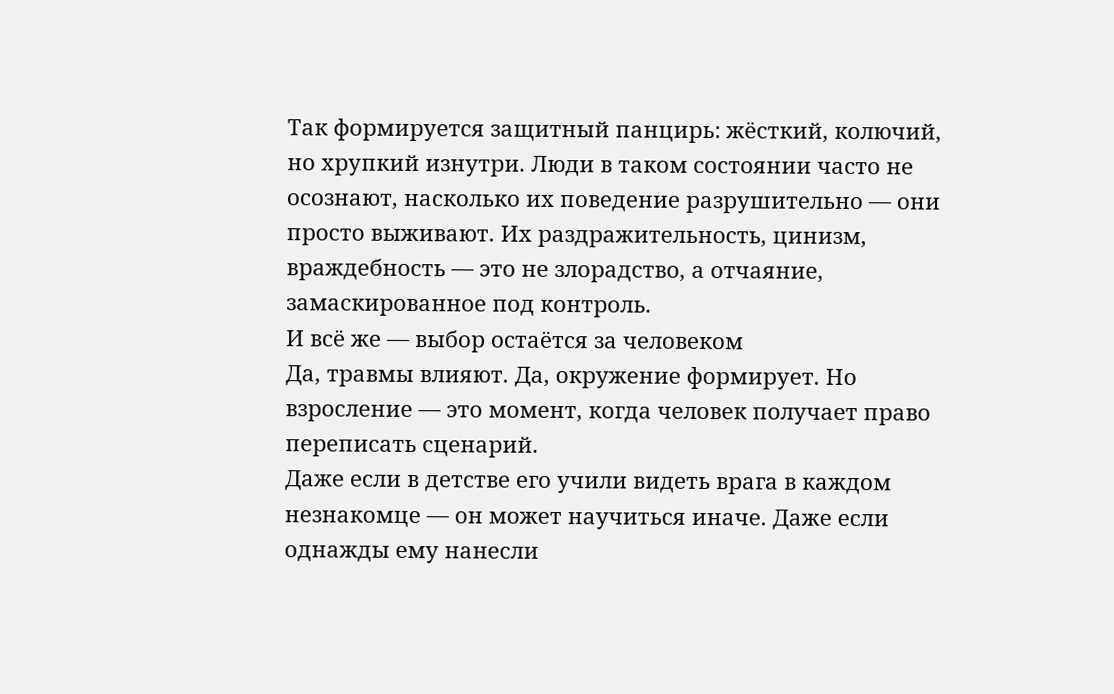Так формируется защитный панцирь: жёсткий, колючий, но хрупкий изнутри. Люди в таком состоянии часто не осознают, насколько их поведение разрушительно — они просто выживают. Их раздражительность, цинизм, враждебность — это не злорадство, а отчаяние, замаскированное под контроль.
И всё же — выбор остаётся за человеком
Да, травмы влияют. Да, окружение формирует. Но взросление — это момент, когда человек получает право переписать сценарий.
Даже если в детстве его учили видеть врага в каждом незнакомце — он может научиться иначе. Даже если однажды ему нанесли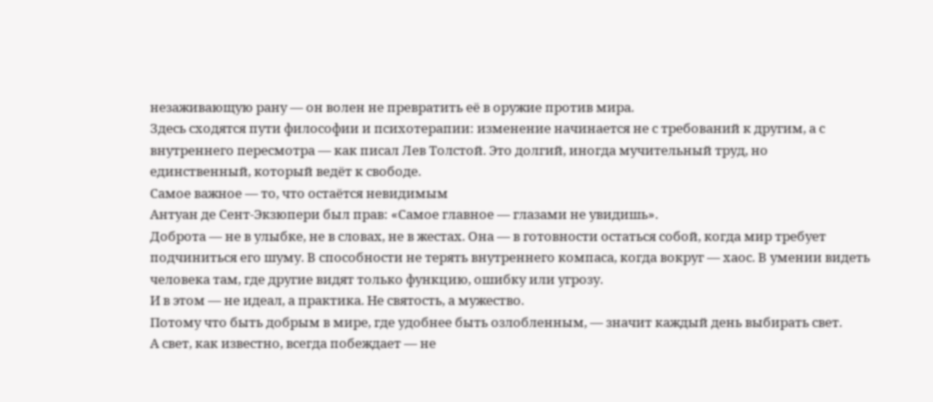незаживающую рану — он волен не превратить её в оружие против мира.
Здесь сходятся пути философии и психотерапии: изменение начинается не с требований к другим, а с внутреннего пересмотра — как писал Лев Толстой. Это долгий, иногда мучительный труд, но единственный, который ведёт к свободе.
Самое важное — то, что остаётся невидимым
Антуан де Сент-Экзюпери был прав: «Самое главное — глазами не увидишь».
Доброта — не в улыбке, не в словах, не в жестах. Она — в готовности остаться собой, когда мир требует подчиниться его шуму. В способности не терять внутреннего компаса, когда вокруг — хаос. В умении видеть человека там, где другие видят только функцию, ошибку или угрозу.
И в этом — не идеал, а практика. Не святость, а мужество.
Потому что быть добрым в мире, где удобнее быть озлобленным, — значит каждый день выбирать свет.
А свет, как известно, всегда побеждает — не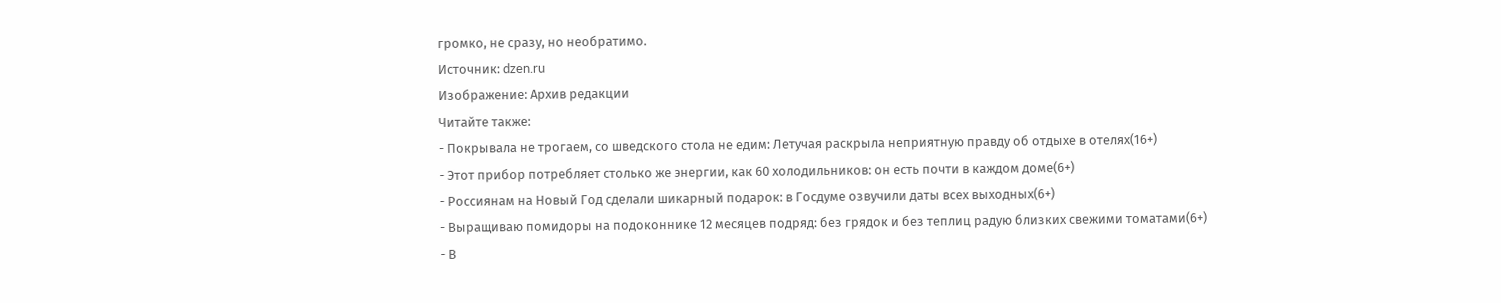громко, не сразу, но необратимо.
Источник: dzen.ru
Изображение: Архив редакции
Читайте также:
- Покрывала не трогаем, со шведского стола не едим: Летучая раскрыла неприятную правду об отдыхе в отелях(16+)
- Этот прибор потребляет столько же энергии, как 60 холодильников: он есть почти в каждом доме(6+)
- Россиянам на Новый Год сделали шикарный подарок: в Госдуме озвучили даты всех выходных(6+)
- Выращиваю помидоры на подоконнике 12 месяцев подряд: без грядок и без теплиц радую близких свежими томатами(6+)
- В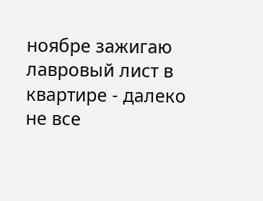ноябре зажигаю лавровый лист в квартире - далеко не все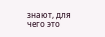знают, для чего это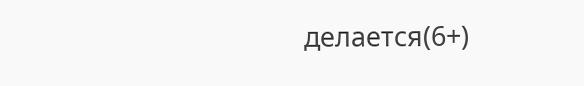делается(6+)